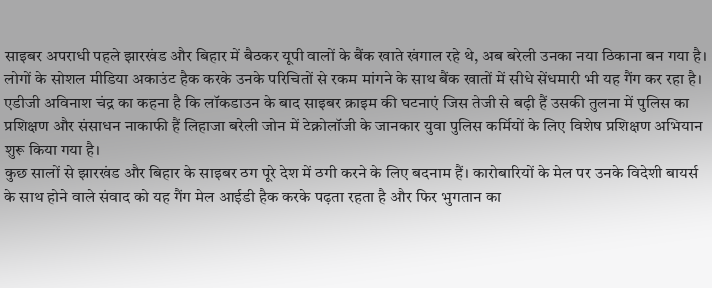साइबर अपराधी पहले झारखंड और बिहार में बैठकर यूपी वालों के बैंक खाते खंगाल रहे थे, अब बरेली उनका नया ठिकाना बन गया है। लोगों के सोशल मीडिया अकाउंट हैक करके उनके परिचितों से रकम मांगने के साथ बैंक खातों में सीधे सेंधमारी भी यह गैंग कर रहा है।
एडीजी अविनाश चंद्र का कहना है कि लॉकडाउन के बाद साइबर क्राइम की घटनाएं जिस तेजी से बढ़ी हैं उसकी तुलना में पुलिस का प्रशिक्षण और संसाधन नाकाफी हैं लिहाजा बरेली जोन में टेक्नोलॉजी के जानकार युवा पुलिस कर्मियों के लिए विशेष प्रशिक्षण अभियान शुरू किया गया है।
कुछ सालों से झारखंड और बिहार के साइबर ठग पूरे देश में ठगी करने के लिए बदनाम हैं। कारोबारियों के मेल पर उनके विदेशी बायर्स के साथ होने वाले संवाद को यह गैंग मेल आईडी हैक करके पढ़ता रहता है और फिर भुगतान का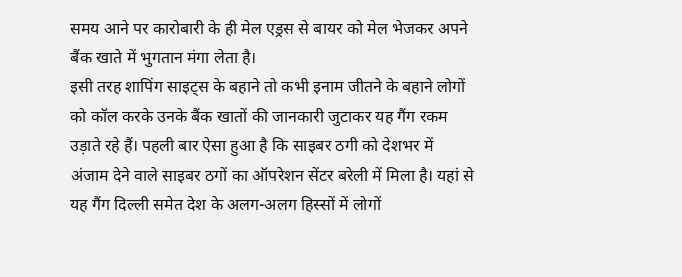समय आने पर कारोबारी के ही मेल एड्रस से बायर को मेल भेजकर अपने बैंक खाते में भुगतान मंगा लेता है।
इसी तरह शापिंग साइट्स के बहाने तो कभी इनाम जीतने के बहाने लोगों को कॉल करके उनके बैंक खातों की जानकारी जुटाकर यह गैंग रकम उड़ाते रहे हैं। पहली बार ऐसा हुआ है कि साइबर ठगी को देशभर में अंजाम देने वाले साइबर ठगों का ऑपरेशन सेंटर बरेली में मिला है। यहां से यह गैंग दिल्ली समेत देश के अलग-अलग हिस्सों में लोगों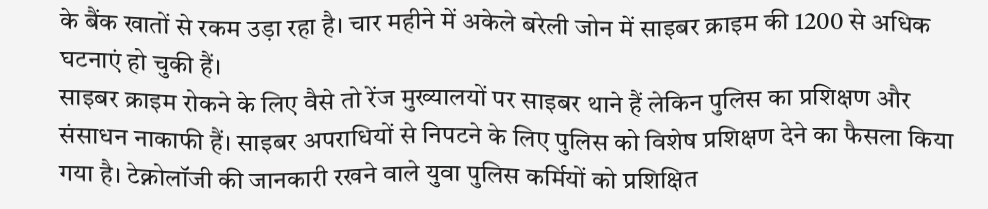के बैंक खातों से रकम उड़ा रहा है। चार महीने में अकेले बरेली जोन में साइबर क्राइम की 1200 से अधिक घटनाएं हो चुकी हैं।
साइबर क्राइम रोकने के लिए वैसे तो रेंज मुख्यालयों पर साइबर थाने हैं लेकिन पुलिस का प्रशिक्षण और संसाधन नाकाफी हैं। साइबर अपराधियों से निपटने के लिए पुलिस को विशेष प्रशिक्षण देने का फैसला किया गया है। टेक्नोलॉजी की जानकारी रखने वाले युवा पुलिस कर्मियों को प्रशिक्षित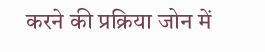करने की प्रक्रिया जोन में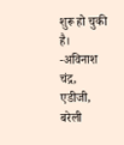शुरू हो चुकी है।
-अविनाश चंद्र, एडीजी, बरेली